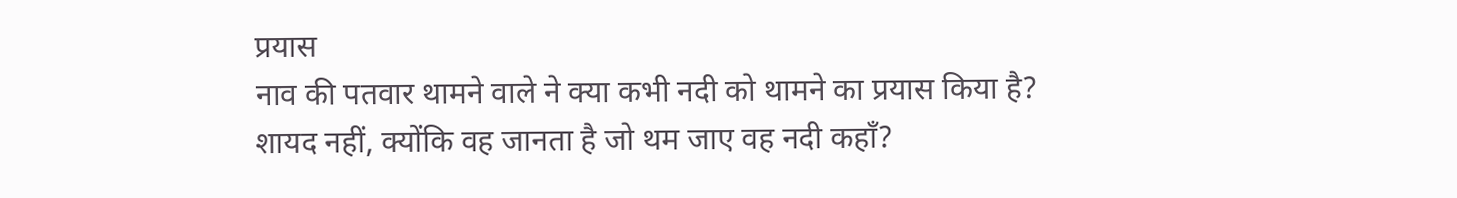प्रयास
नाव की पतवार थामने वाले ने क्या कभी नदी को थामने का प्रयास किया है?
शायद नहीं, क्योंकि वह जानता है जो थम जाए वह नदी कहाँ?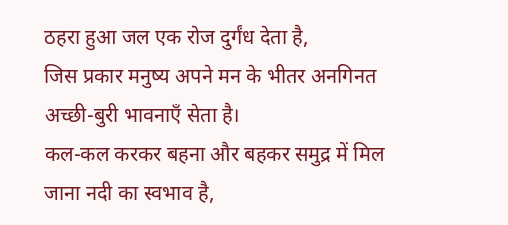ठहरा हुआ जल एक रोज दुर्गंध देता है,
जिस प्रकार मनुष्य अपने मन के भीतर अनगिनत अच्छी-बुरी भावनाएँ सेता है।
कल-कल करकर बहना और बहकर समुद्र में मिल जाना नदी का स्वभाव है,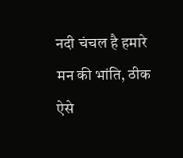नदी चंचल है हमारे मन की भांति, ठीक ऐसे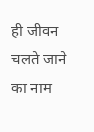ही जीवन चलते जाने का नाम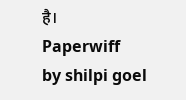है।
Paperwiff
by shilpi goel